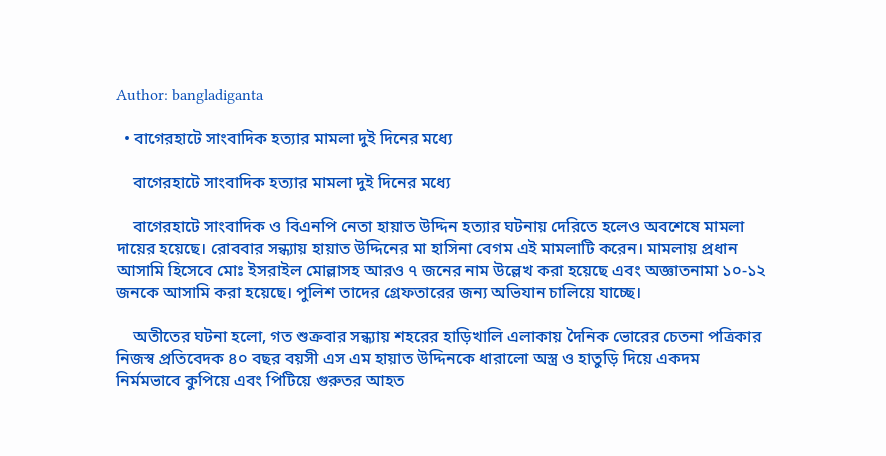Author: bangladiganta

  • বাগেরহাটে সাংবাদিক হত্যার মামলা দ‍ুই দিনের মধ্যে

    বাগেরহাটে সাংবাদিক হত্যার মামলা দ‍ুই দিনের মধ্যে

    বাগেরহাটে সাংবাদিক ও বিএনপি নেতা হায়াত উদ্দিন হত্যার ঘটনায় দেরিতে হলেও অবশেষে মামলা দায়ের হয়েছে। রোববার সন্ধ্যায় হায়াত উদ্দিনের মা হাসিনা বেগম এই মামলাটি করেন। মামলায় প্রধান আসামি হিসেবে মোঃ ইসরাইল মোল্লাসহ আরও ৭ জনের নাম উল্লেখ করা হয়েছে এবং অজ্ঞাতনামা ১০-১২ জনকে আসামি করা হয়েছে। পুলিশ তাদের গ্রেফতারের জন্য অভিযান চালিয়ে যাচ্ছে।

    অতীতের ঘটনা হলো, গত শুক্রবার সন্ধ্যায় শহরের হাড়িখালি এলাকায় দৈনিক ভোরের চেতনা পত্রিকার নিজস্ব প্রতিবেদক ৪০ বছর বয়সী এস এম হায়াত উদ্দিনকে ধারালো অস্ত্র ও হাতুড়ি দিয়ে একদম নির্মমভাবে কুপিয়ে এবং পিটিয়ে গুরুতর আহত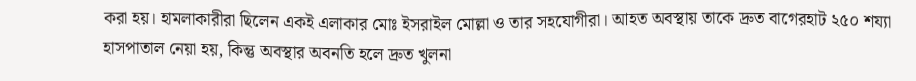করা হয়। হামলাকারীরা ছিলেন একই এলাকার মোঃ ইসরাইল মোল্লা ও তার সহযোগীরা। আহত অবস্থায় তাকে দ্রুত বাগেরহাট ২৫০ শয্যা হাসপাতাল নেয়া হয়, কিন্তু অবস্থার অবনতি হলে দ্রুত খুলনা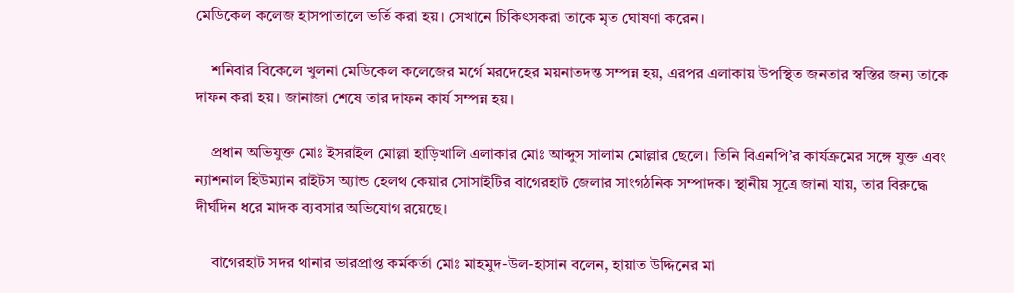মেডিকেল কলেজ হাসপাতালে ভর্তি করা হয়। সেখানে চিকিৎসকরা তাকে মৃত ঘোষণা করেন।

    শনিবার বিকেলে খুলনা মেডিকেল কলেজের মর্গে মরদেহের ময়নাতদন্ত সম্পন্ন হয়, এরপর এলাকায় উপস্থিত জনতার স্বস্তির জন্য তাকে দাফন করা হয়। জানাজা শেষে তার দাফন কার্য সম্পন্ন হয়।

    প্রধান অভিযুক্ত মোঃ ইসরাইল মোল্লা হাড়িখালি এলাকার মোঃ আব্দুস সালাম মোল্লার ছেলে। তিনি বিএনপি’র কার্যক্রমের সঙ্গে যুক্ত এবং ন্যাশনাল হিউম্যান রাইটস অ্যান্ড হেলথ কেয়ার সোসাইটির বাগেরহাট জেলার সাংগঠনিক সম্পাদক। স্থানীয় সূত্রে জানা যায়, তার বিরুদ্ধে দীর্ঘদিন ধরে মাদক ব্যবসার অভিযোগ রয়েছে।

    বাগেরহাট সদর থানার ভারপ্রাপ্ত কর্মকর্তা মোঃ মাহমুদ-উল-হাসান বলেন, হায়াত উদ্দিনের মা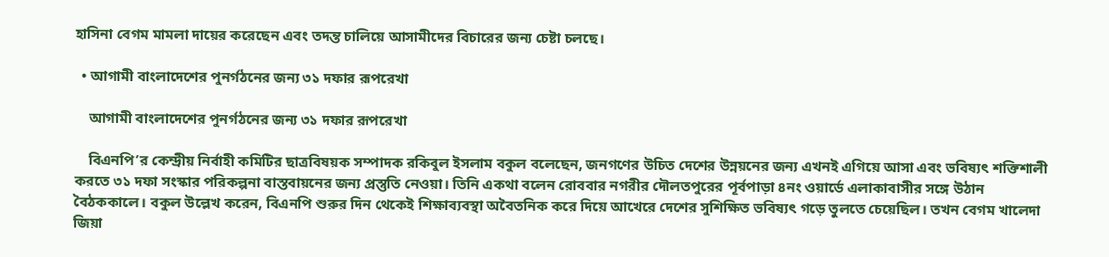হাসিনা বেগম মামলা দায়ের করেছেন এবং তদন্ত চালিয়ে আসামীদের বিচারের জন্য চেষ্টা চলছে।

  • আগামী বাংলাদেশের পুনর্গঠনের জন্য ৩১ দফার রূপরেখা

    আগামী বাংলাদেশের পুনর্গঠনের জন্য ৩১ দফার রূপরেখা

    বিএনপি’র কেন্দ্রীয় নির্বাহী কমিটির ছাত্রবিষয়ক সম্পাদক রকিবুল ইসলাম বকুল বলেছেন, জনগণের উচিত দেশের উন্নয়নের জন্য এখনই এগিয়ে আসা এবং ভবিষ্যৎ শক্তিশালী করতে ৩১ দফা সংস্কার পরিকল্পনা বাস্তবায়নের জন্য প্রস্তুতি নেওয়া। তিনি একথা বলেন রোববার নগরীর দৌলতপুরের পূর্বপাড়া ৪নং ওয়ার্ডে এলাকাবাসীর সঙ্গে উঠান বৈঠককালে। বকুল উল্লেখ করেন, বিএনপি শুরুর দিন থেকেই শিক্ষাব্যবস্থা অবৈতনিক করে দিয়ে আখেরে দেশের সুশিক্ষিত ভবিষ্যৎ গড়ে তুলতে চেয়েছিল। তখন বেগম খালেদা জিয়া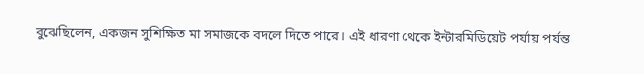বুঝেছিলেন, একজন সুশিক্ষিত মা সমাজকে বদলে দিতে পারে। এই ধারণা থেকে ইন্টারমিডিয়েট পর্যায় পর্যন্ত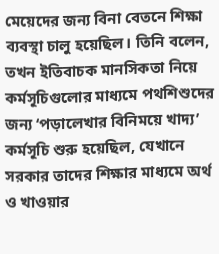মেয়েদের জন্য বিনা বেতনে শিক্ষা ব্যবস্থা চালু হয়েছিল। তিনি বলেন, তখন ইতিবাচক মানসিকতা নিয়ে কর্মসূচিগুলোর মাধ্যমে পথশিশুদের জন্য ‘পড়ালেখার বিনিময়ে খাদ্য’ কর্মসূচি শুরু হয়েছিল, যেখানে সরকার তাদের শিক্ষার মাধ্যমে অর্থ ও খাওয়ার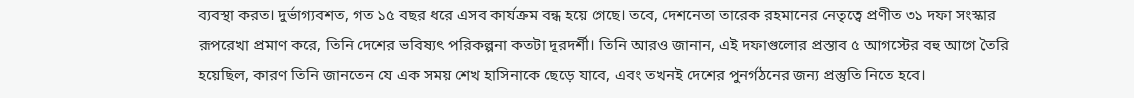ব্যবস্থা করত। দুর্ভাগ্যবশত, গত ১৫ বছর ধরে এসব কার্যক্রম বন্ধ হয়ে গেছে। তবে, দেশনেতা তারেক রহমানের নেতৃত্বে প্রণীত ৩১ দফা সংস্কার রূপরেখা প্রমাণ করে, তিনি দেশের ভবিষ্যৎ পরিকল্পনা কতটা দূরদর্শী। তিনি আরও জানান, এই দফাগুলোর প্রস্তাব ৫ আগস্টের বহু আগে তৈরি হয়েছিল, কারণ তিনি জানতেন যে এক সময় শেখ হাসিনাকে ছেড়ে যাবে, এবং তখনই দেশের পুনর্গঠনের জন্য প্রস্তুতি নিতে হবে।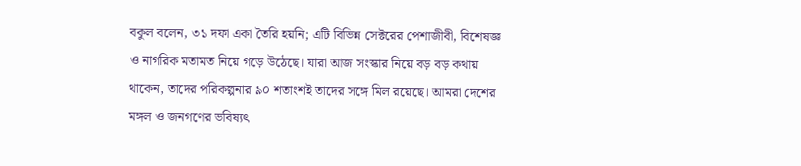বকুল বলেন, ৩১ দফা একা তৈরি হয়নি; এটি বিভিন্ন সেক্টরের পেশাজীবী, বিশেষজ্ঞ ও নাগরিক মতামত নিয়ে গড়ে উঠেছে। যারা আজ সংস্কার নিয়ে বড় বড় কথায় থাকেন, তাদের পরিকল্পনার ৯০ শতাংশই তাদের সঙ্গে মিল রয়েছে। আমরা দেশের মঙ্গল ও জনগণের ভবিষ্যৎ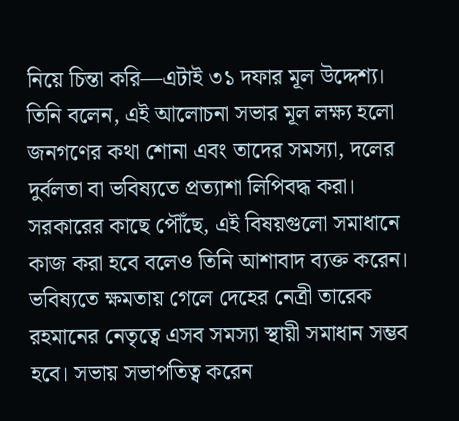নিয়ে চিন্তা করি—এটাই ৩১ দফার মূল উদ্দেশ্য। তিনি বলেন, এই আলোচনা সভার মূল লক্ষ্য হলো জনগণের কথা শোনা এবং তাদের সমস্যা, দলের দুর্বলতা বা ভবিষ্যতে প্রত্যাশা লিপিবদ্ধ করা। সরকারের কাছে পৌঁছে, এই বিষয়গুলো সমাধানে কাজ করা হবে বলেও তিনি আশাবাদ ব্যক্ত করেন। ভবিষ্যতে ক্ষমতায় গেলে দেহের নেত্রী তারেক রহমানের নেতৃত্বে এসব সমস্যা স্থায়ী সমাধান সম্ভব হবে। সভায় সভাপতিত্ব করেন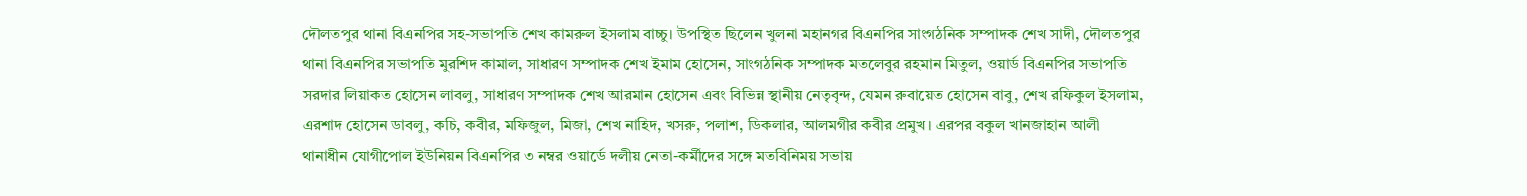দৌলতপুর থানা বিএনপির সহ-সভাপতি শেখ কামরুল ইসলাম বাচ্চু। উপস্থিত ছিলেন খুলনা মহানগর বিএনপির সাংগঠনিক সম্পাদক শেখ সাদী, দৌলতপুর থানা বিএনপির সভাপতি মুরশিদ কামাল, সাধারণ সম্পাদক শেখ ইমাম হোসেন, সাংগঠনিক সম্পাদক মতলেবুর রহমান মিতুল, ওয়ার্ড বিএনপির সভাপতি সরদার লিয়াকত হোসেন লাবলু, সাধারণ সম্পাদক শেখ আরমান হোসেন এবং বিভিন্ন স্থানীয় নেতৃবৃন্দ, যেমন রুবায়েত হোসেন বাবু, শেখ রফিকুল ইসলাম, এরশাদ হোসেন ডাবলু, কচি, কবীর, মফিজুল, মিজা, শেখ নাহিদ, খসরু, পলাশ, ডিকলার, আলমগীর কবীর প্রমুখ। এরপর বকুল খানজাহান আলী থানাধীন যোগীপোল ইউনিয়ন বিএনপির ৩ নম্বর ওয়ার্ডে দলীয় নেতা-কর্মীদের সঙ্গে মতবিনিময় সভায়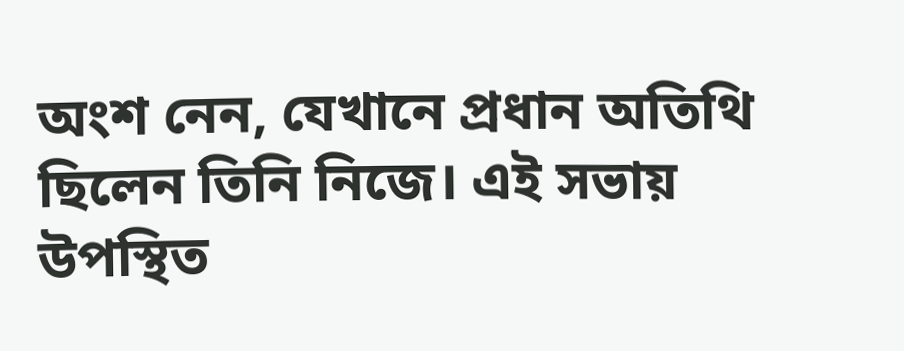অংশ নেন, যেখানে প্রধান অতিথি ছিলেন তিনি নিজে। এই সভায় উপস্থিত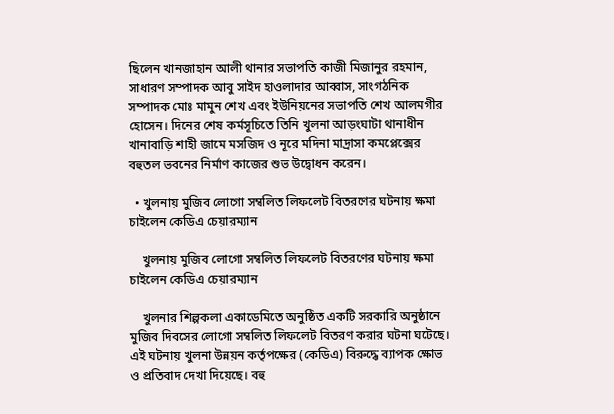ছিলেন খানজাহান আলী থানার সভাপতি কাজী মিজানুর রহমান, সাধারণ সম্পাদক আবু সাইদ হাওলাদার আব্বাস, সাংগঠনিক সম্পাদক মোঃ মামুন শেখ এবং ইউনিয়নের সভাপতি শেখ আলমগীর হোসেন। দিনের শেষ কর্মসূচিতে তিনি খুলনা আড়ংঘাটা থানাধীন খানাবাড়ি শাহী জামে মসজিদ ও নূরে মদিনা মাদ্রাসা কমপ্লেক্সের বহুতল ভবনের নির্মাণ কাজের শুভ উদ্বোধন করেন।

  • খুলনায় মুজিব লোগো সম্বলিত লিফলেট বিতরণের ঘটনায় ক্ষমা চাইলেন কেডিএ চেয়ারম্যান

    খুলনায় মুজিব লোগো সম্বলিত লিফলেট বিতরণের ঘটনায় ক্ষমা চাইলেন কেডিএ চেয়ারম্যান

    খুলনার শিল্পকলা একাডেমিতে অনুষ্ঠিত একটি সরকারি অনুষ্ঠানে মুজিব দিবসের লোগো সম্বলিত লিফলেট বিতরণ করার ঘটনা ঘটেছে। এই ঘটনায় খুলনা উন্নয়ন কর্তৃপক্ষের (কেডিএ) বিরুদ্ধে ব্যাপক ক্ষোভ ও প্রতিবাদ দেখা দিয়েছে। বহু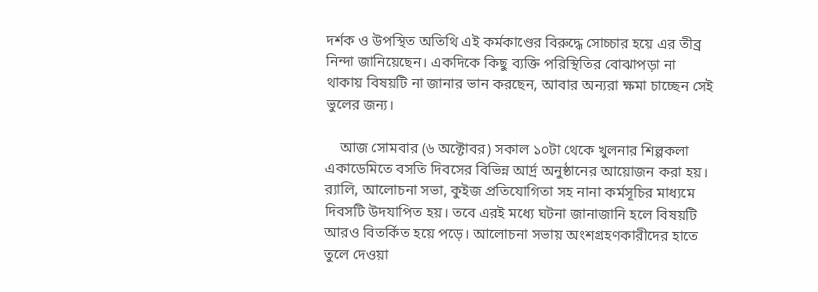দর্শক ও উপস্থিত অতিথি এই কর্মকাণ্ডের বিরুদ্ধে সোচ্চার হয়ে এর তীব্র নিন্দা জানিয়েছেন। একদিকে কিছু ব্যক্তি পরিস্থিতির বোঝাপড়া না থাকায় বিষয়টি না জানার ভান করছেন, আবার অন্যরা ক্ষমা চাচ্ছেন সেই ভুলের জন্য।

    আজ সোমবার (৬ অক্টোবর) সকাল ১০টা থেকে খুলনার শিল্পকলা একাডেমিতে বসতি দিবসের বিভিন্ন আর্দ্র অনুষ্ঠানের আয়োজন করা হয়। র‌্যালি, আলোচনা সভা, কুইজ প্রতিযোগিতা সহ নানা কর্মসূচির মাধ্যমে দিবসটি উদযাপিত হয়। তবে এরই মধ্যে ঘটনা জানাজানি হলে বিষয়টি আরও বিতর্কিত হয়ে পড়ে। আলোচনা সভায় অংশগ্রহণকারীদের হাতে তুলে দেওয়া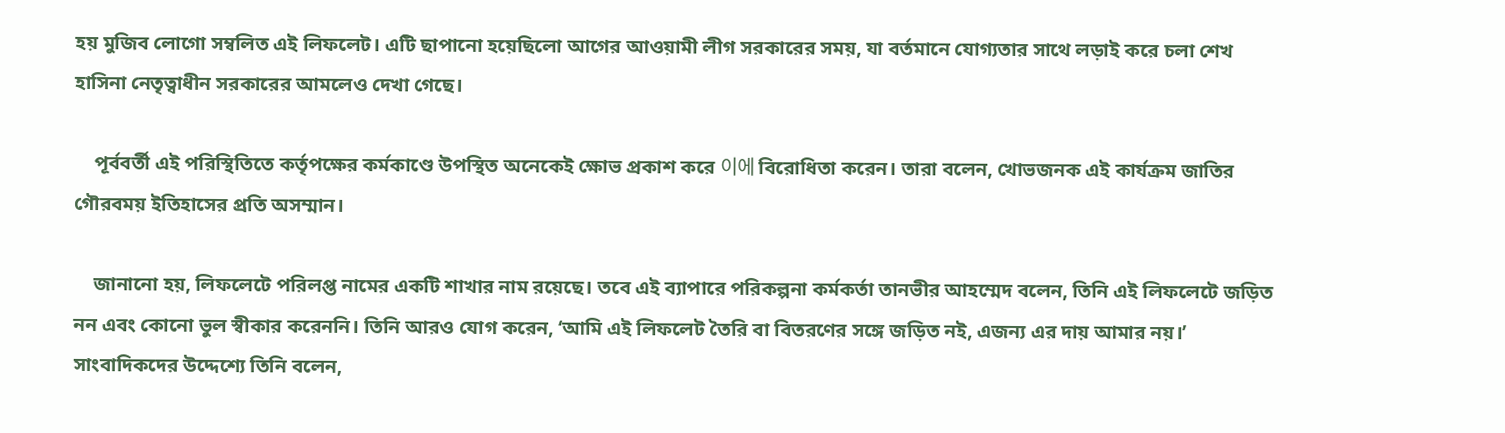হয় মুজিব লোগো সম্বলিত এই লিফলেট। এটি ছাপানো হয়েছিলো আগের আওয়ামী লীগ সরকারের সময়, যা বর্তমানে যোগ্যতার সাথে লড়াই করে চলা শেখ হাসিনা নেতৃত্বাধীন সরকারের আমলেও দেখা গেছে।

    পূর্ববর্তী এই পরিস্থিতিতে কর্তৃপক্ষের কর্মকাণ্ডে উপস্থিত অনেকেই ক্ষোভ প্রকাশ করে 이에 বিরোধিতা করেন। তারা বলেন, খোভজনক এই কার্যক্রম জাতির গৌরবময় ইতিহাসের প্রতি অসম্মান।

    জানানো হয়, লিফলেটে পরিলপ্ত নামের একটি শাখার নাম রয়েছে। তবে এই ব্যাপারে পরিকল্পনা কর্মকর্তা তানভীর আহম্মেদ বলেন, তিনি এই লিফলেটে জড়িত নন এবং কোনো ভুল স্বীকার করেননি। তিনি আরও যোগ করেন, ‘আমি এই লিফলেট তৈরি বা বিতরণের সঙ্গে জড়িত নই, এজন্য এর দায় আমার নয়।’ সাংবাদিকদের উদ্দেশ্যে তিনি বলেন,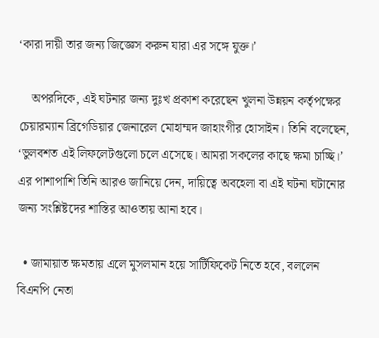‘কারা দায়ী তার জন্য জিজ্ঞেস করুন যারা এর সঙ্গে যুক্ত।’

    অপরদিকে, এই ঘটনার জন্য দুঃখ প্রকাশ করেছেন খুলনা উন্নয়ন কর্তৃপক্ষের চেয়ারম্যান ব্রিগেডিয়ার জেনারেল মোহাম্মদ জাহাংগীর হোসাইন। তিনি বলেছেন, ‘ভুলবশত এই লিফলেটগুলো চলে এসেছে। আমরা সকলের কাছে ক্ষমা চাচ্ছি।’ এর পাশাপাশি তিনি আরও জানিয়ে দেন, দায়িত্বে অবহেলা বা এই ঘটনা ঘটানোর জন্য সংশ্লিষ্টদের শাস্তির আওতায় আনা হবে।

  • জামায়াত ক্ষমতায় এলে মুসলমান হয়ে সার্টিফিকেট নিতে হবে, বললেন বিএনপি নেতা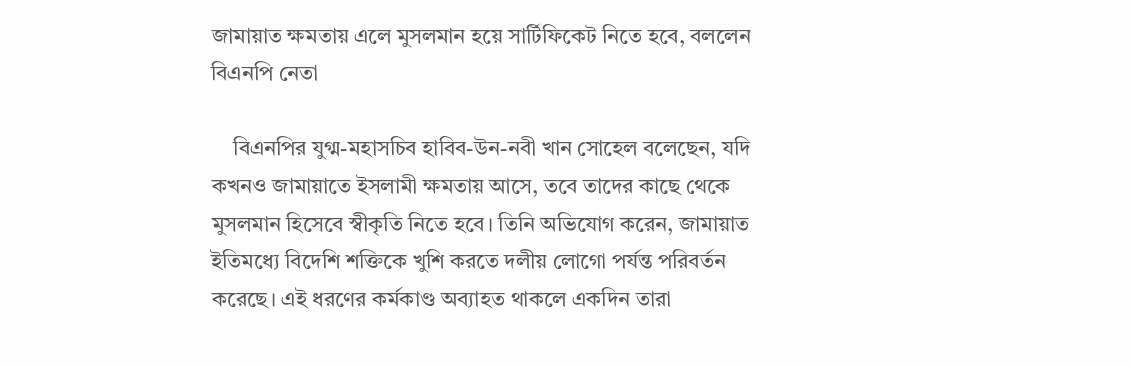জামায়াত ক্ষমতায় এলে মুসলমান হয়ে সার্টিফিকেট নিতে হবে, বললেন বিএনপি নেতা

    বিএনপির যুগ্ম-মহাসচিব হাবিব-উন-নবী খান সোহেল বলেছেন, যদি কখনও জামায়াতে ইসলামী ক্ষমতায় আসে, তবে তাদের কাছে থেকে মুসলমান হিসেবে স্বীকৃতি নিতে হবে। তিনি অভিযোগ করেন, জামায়াত ইতিমধ্যে বিদেশি শক্তিকে খুশি করতে দলীয় লোগো পর্যন্ত পরিবর্তন করেছে। এই ধরণের কর্মকাণ্ড অব্যাহত থাকলে একদিন তারা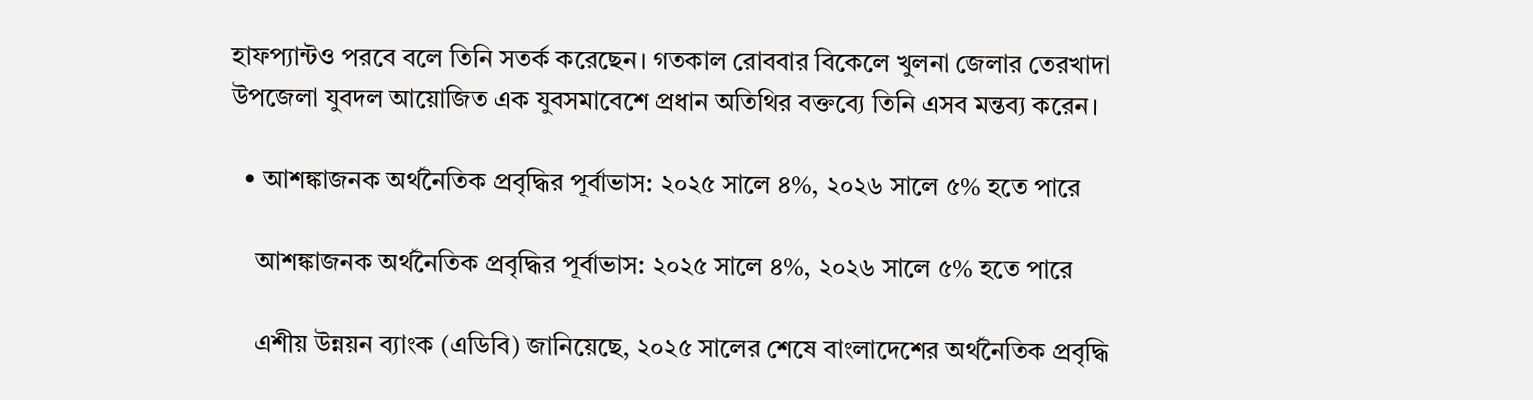হাফপ্যান্টও পরবে বলে তিনি সতর্ক করেছেন। গতকাল রোববার বিকেলে খুলনা জেলার তেরখাদা উপজেলা যুবদল আয়োজিত এক যুবসমাবেশে প্রধান অতিথির বক্তব্যে তিনি এসব মন্তব্য করেন।

  • আশঙ্কাজনক অর্থনৈতিক প্রবৃদ্ধির পূর্বাভাস: ২০২৫ সালে ৪%, ২০২৬ সালে ৫% হতে পারে

    আশঙ্কাজনক অর্থনৈতিক প্রবৃদ্ধির পূর্বাভাস: ২০২৫ সালে ৪%, ২০২৬ সালে ৫% হতে পারে

    এশীয় উন্নয়ন ব্যাংক (এডিবি) জানিয়েছে, ২০২৫ সালের শেষে বাংলাদেশের অর্থনৈতিক প্রবৃদ্ধি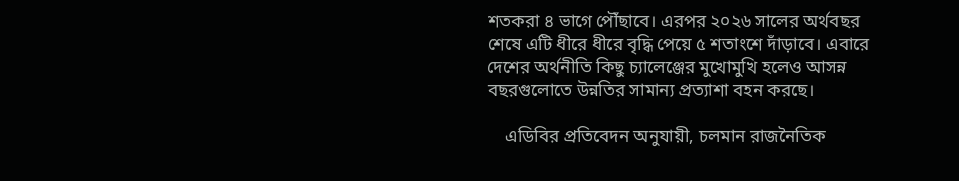শতকরা ৪ ভাগে পৌঁছাবে। এরপর ২০২৬ সালের অর্থবছর শেষে এটি ধীরে ধীরে বৃদ্ধি পেয়ে ৫ শতাংশে দাঁড়াবে। এবারে দেশের অর্থনীতি কিছু চ্যালেঞ্জের মুখোমুখি হলেও আসন্ন বছরগুলোতে উন্নতির সামান্য প্রত্যাশা বহন করছে।

    এডিবির প্রতিবেদন অনুযায়ী, চলমান রাজনৈতিক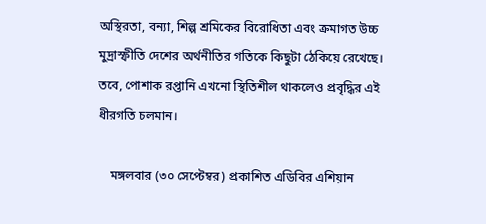অস্থিরতা, বন্যা, শিল্প শ্রমিকের বিরোধিতা এবং ক্রমাগত উচ্চ মুদ্রাস্ফীতি দেশের অর্থনীতির গতিকে কিছুটা ঠেকিয়ে রেখেছে। তবে, পোশাক রপ্তানি এখনো স্থিতিশীল থাকলেও প্রবৃদ্ধির এই ধীরগতি চলমান।

    মঙ্গলবার (৩০ সেপ্টেম্বর) প্রকাশিত এডিবির এশিয়ান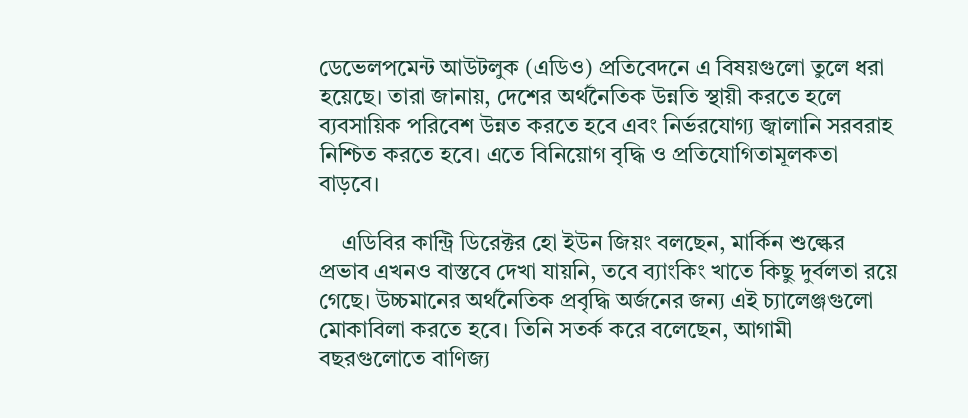ডেভেলপমেন্ট আউটলুক (এডিও) প্রতিবেদনে এ বিষয়গুলো তুলে ধরা হয়েছে। তারা জানায়, দেশের অর্থনৈতিক উন্নতি স্থায়ী করতে হলে ব্যবসায়িক পরিবেশ উন্নত করতে হবে এবং নির্ভরযোগ্য জ্বালানি সরবরাহ নিশ্চিত করতে হবে। এতে বিনিয়োগ বৃদ্ধি ও প্রতিযোগিতামূলকতা বাড়বে।

    এডিবির কান্ট্রি ডিরেক্টর হো ইউন জিয়ং বলছেন, মার্কিন শুল্কের প্রভাব এখনও বাস্তবে দেখা যায়নি, তবে ব্যাংকিং খাতে কিছু দুর্বলতা রয়ে গেছে। উচ্চমানের অর্থনৈতিক প্রবৃদ্ধি অর্জনের জন্য এই চ্যালেঞ্জগুলো মোকাবিলা করতে হবে। তিনি সতর্ক করে বলেছেন, আগামী বছরগুলোতে বাণিজ্য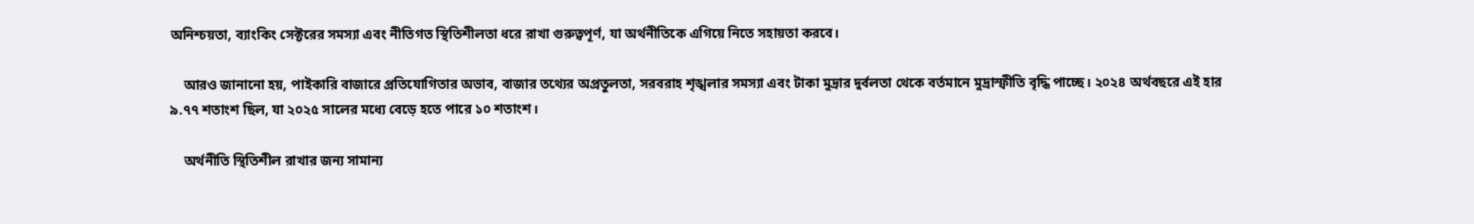অনিশ্চয়তা, ব্যাংকিং সেক্টরের সমস্যা এবং নীতিগত স্থিতিশীলতা ধরে রাখা গুরুত্বপূর্ণ, যা অর্থনীতিকে এগিয়ে নিতে সহায়তা করবে।

    আরও জানানো হয়, পাইকারি বাজারে প্রতিযোগিতার অভাব, বাজার তথ্যের অপ্রতুলতা, সরবরাহ শৃঙ্খলার সমস্যা এবং টাকা মুদ্রার দুর্বলতা থেকে বর্তমানে মুদ্রাস্ফীতি বৃদ্ধি পাচ্ছে। ২০২৪ অর্থবছরে এই হার ৯.৭৭ শতাংশ ছিল, যা ২০২৫ সালের মধ্যে বেড়ে হতে পারে ১০ শতাংশ।

    অর্থনীতি স্থিতিশীল রাখার জন্য সামান্য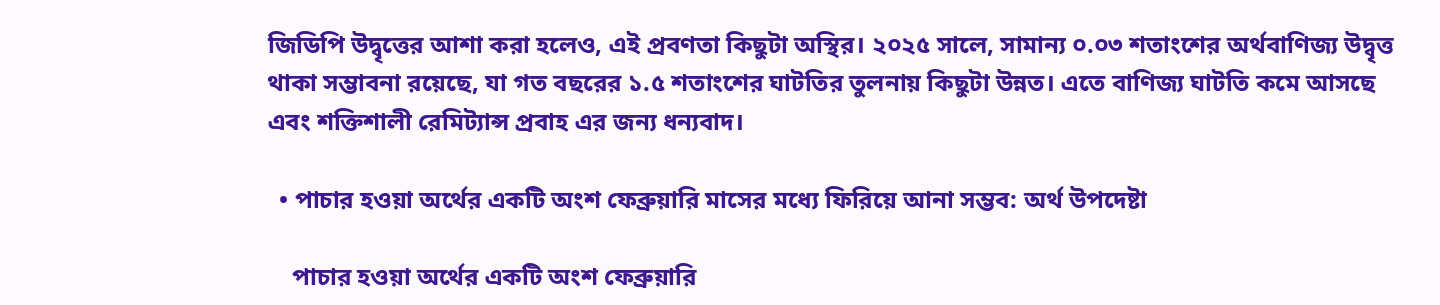জিডিপি উদ্বৃত্তের আশা করা হলেও, এই প্রবণতা কিছুটা অস্থির। ২০২৫ সালে, সামান্য ০.০৩ শতাংশের অর্থবাণিজ্য উদ্বৃত্ত থাকা সম্ভাবনা রয়েছে, যা গত বছরের ১.৫ শতাংশের ঘাটতির তুলনায় কিছুটা উন্নত। এতে বাণিজ্য ঘাটতি কমে আসছে এবং শক্তিশালী রেমিট্যান্স প্রবাহ এর জন্য ধন্যবাদ।

  • পাচার হওয়া অর্থের একটি অংশ ফেব্রুয়ারি মাসের মধ্যে ফিরিয়ে আনা সম্ভব: অর্থ উপদেষ্টা

    পাচার হওয়া অর্থের একটি অংশ ফেব্রুয়ারি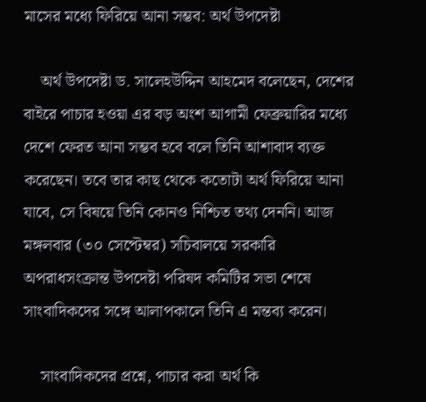মাসের মধ্যে ফিরিয়ে আনা সম্ভব: অর্থ উপদেষ্টা

    অর্থ উপদেষ্টা ড. সালেহউদ্দিন আহমেদ বলেছেন, দেশের বাইরে পাচার হওয়া এর বড় অংশ আগামী ফেব্রুয়ারির মধ্যে দেশে ফেরত আনা সম্ভব হবে বলে তিনি আশাবাদ ব্যক্ত করেছেন। তবে তার কাছ থেকে কতোটা অর্থ ফিরিয়ে আনা যাবে, সে বিষয়ে তিনি কোনও নিশ্চিত তথ্য দেননি। আজ মঙ্গলবার (৩০ সেপ্টেম্বর) সচিবালয়ে সরকারি অপরাধসংক্রান্ত উপদেষ্টা পরিষদ কমিটির সভা শেষে সাংবাদিকদের সঙ্গে আলাপকালে তিনি এ মন্তব্য করেন।

    সাংবাদিকদের প্রশ্নে, পাচার করা অর্থ কি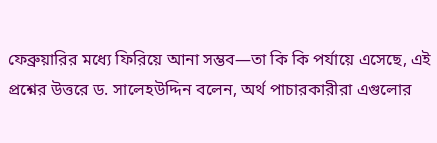ফেব্রুয়ারির মধ্যে ফিরিয়ে আনা সম্ভব—তা কি কি পর্যায়ে এসেছে, এই প্রশ্নের উত্তরে ড. সালেহউদ্দিন বলেন, অর্থ পাচারকারীরা এগুলোর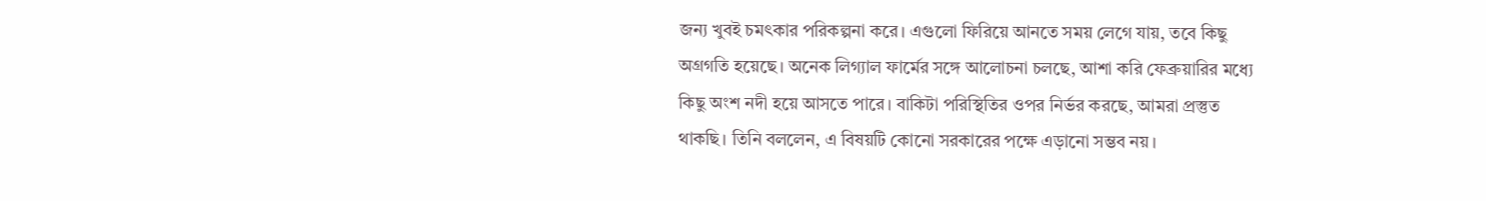জন্য খুবই চমৎকার পরিকল্পনা করে। এগুলো ফিরিয়ে আনতে সময় লেগে যায়, তবে কিছু অগ্রগতি হয়েছে। অনেক লিগ্যাল ফার্মের সঙ্গে আলোচনা চলছে, আশা করি ফেব্রুয়ারির মধ্যে কিছু অংশ নদী হয়ে আসতে পারে। বাকিটা পরিস্থিতির ওপর নির্ভর করছে, আমরা প্রস্তুত থাকছি। তিনি বললেন, এ বিষয়টি কোনো সরকারের পক্ষে এড়ানো সম্ভব নয়।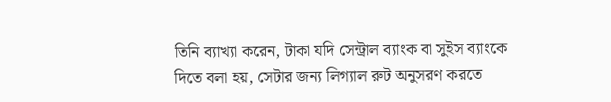তিনি ব্যাখ্যা করেন, টাকা যদি সেন্ট্রাল ব্যাংক বা সুইস ব্যাংকে দিতে বলা হয়, সেটার জন্য লিগ্যাল রুট অনুসরণ করতে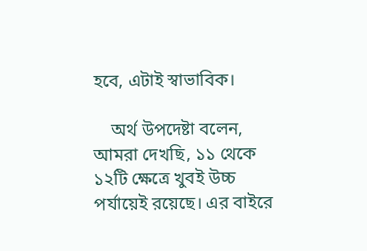হবে, এটাই স্বাভাবিক।

    অর্থ উপদেষ্টা বলেন, আমরা দেখছি, ১১ থেকে ১২টি ক্ষেত্রে খুবই উচ্চ পর্যায়েই রয়েছে। এর বাইরে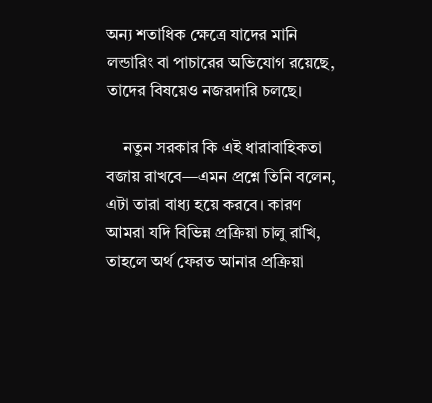অন্য শতাধিক ক্ষেত্রে যাদের মানি লন্ডারিং বা পাচারের অভিযোগ রয়েছে, তাদের বিষয়েও নজরদারি চলছে।

    নতুন সরকার কি এই ধারাবাহিকতা বজায় রাখবে—এমন প্রশ্নে তিনি বলেন, এটা তারা বাধ্য হয়ে করবে। কারণ আমরা যদি বিভিন্ন প্রক্রিয়া চালু রাখি, তাহলে অর্থ ফেরত আনার প্রক্রিয়া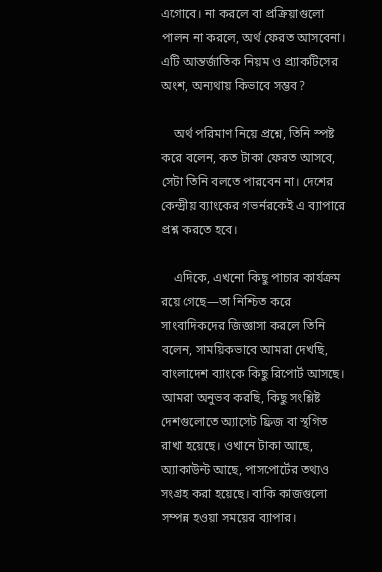এগোবে। না করলে বা প্রক্রিয়াগুলো পালন না করলে, অর্থ ফেরত আসবেনা। এটি আন্তর্জাতিক নিয়ম ও প্র্যাকটিসের অংশ, অন্যথায় কিভাবে সম্ভব?

    অর্থ পরিমাণ নিয়ে প্রশ্নে, তিনি স্পষ্ট করে বলেন, কত টাকা ফেরত আসবে, সেটা তিনি বলতে পারবেন না। দেশের কেন্দ্রীয় ব্যাংকের গভর্নরকেই এ ব্যাপারে প্রশ্ন করতে হবে।

    এদিকে, এখনো কিছু পাচার কার্যক্রম রয়ে গেছে—তা নিশ্চিত করে সাংবাদিকদের জিজ্ঞাসা করলে তিনি বলেন, সাময়িকভাবে আমরা দেখছি, বাংলাদেশ ব্যাংকে কিছু রিপোর্ট আসছে। আমরা অনুভব করছি, কিছু সংশ্লিষ্ট দেশগুলোতে অ্যাসেট ফ্রিজ বা স্থগিত রাখা হয়েছে। ওখানে টাকা আছে, অ্যাকাউন্ট আছে, পাসপোর্টের তথ্যও সংগ্রহ করা হয়েছে। বাকি কাজগুলো সম্পন্ন হওয়া সময়ের ব্যাপার।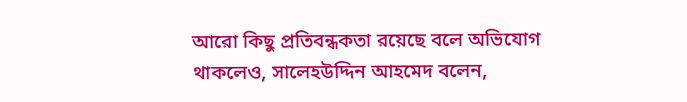আরো কিছু প্রতিবন্ধকতা রয়েছে বলে অভিযোগ থাকলেও, সালেহউদ্দিন আহমেদ বলেন,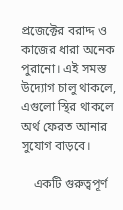প্রজেক্টের বরাদ্দ ও কাজের ধারা অনেক পুরানো। এই সমস্ত উদ্যোগ চালু থাকলে, এগুলো স্থির থাকলে অর্থ ফেরত আনার সুযোগ বাড়বে।

    একটি গুরুত্বপূর্ণ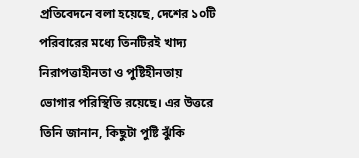প্রতিবেদনে বলা হয়েছে, দেশের ১০টি পরিবারের মধ্যে তিনটিরই খাদ্য নিরাপত্তাহীনতা ও পুষ্টিহীনতায় ভোগার পরিস্থিতি রয়েছে। এর উত্তরে তিনি জানান, কিছুটা পুষ্টি ঝুঁকি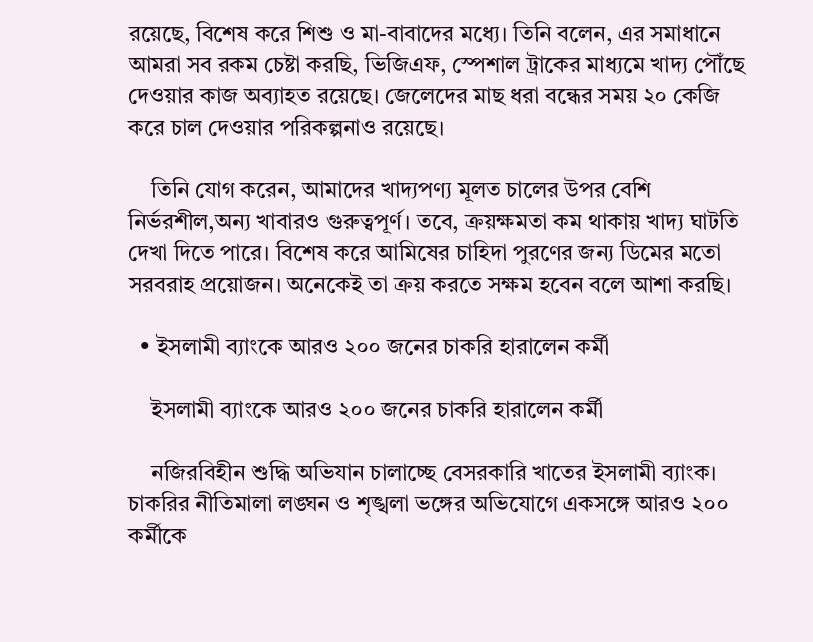রয়েছে, বিশেষ করে শিশু ও মা-বাবাদের মধ্যে। তিনি বলেন, এর সমাধানে আমরা সব রকম চেষ্টা করছি, ভিজিএফ, স্পেশাল ট্রাকের মাধ্যমে খাদ্য পৌঁছে দেওয়ার কাজ অব্যাহত রয়েছে। জেলেদের মাছ ধরা বন্ধের সময় ২০ কেজি করে চাল দেওয়ার পরিকল্পনাও রয়েছে।

    তিনি যোগ করেন, আমাদের খাদ্যপণ্য মূলত চালের উপর বেশি নির্ভরশীল,অন্য খাবারও গুরুত্বপূর্ণ। তবে, ক্রয়ক্ষমতা কম থাকায় খাদ্য ঘাটতি দেখা দিতে পারে। বিশেষ করে আমিষের চাহিদা পুরণের জন্য ডিমের মতো সরবরাহ প্রয়োজন। অনেকেই তা ক্রয় করতে সক্ষম হবেন বলে আশা করছি।

  • ইসলামী ব্যাংকে আরও ২০০ জনের চাকরি হারালেন কর্মী

    ইসলামী ব্যাংকে আরও ২০০ জনের চাকরি হারালেন কর্মী

    নজিরবিহীন শুদ্ধি অভিযান চালাচ্ছে বেসরকারি খাতের ইসলামী ব্যাংক। চাকরির নীতিমালা লঙ্ঘন ও শৃঙ্খলা ভঙ্গের অভিযোগে একসঙ্গে আরও ২০০ কর্মীকে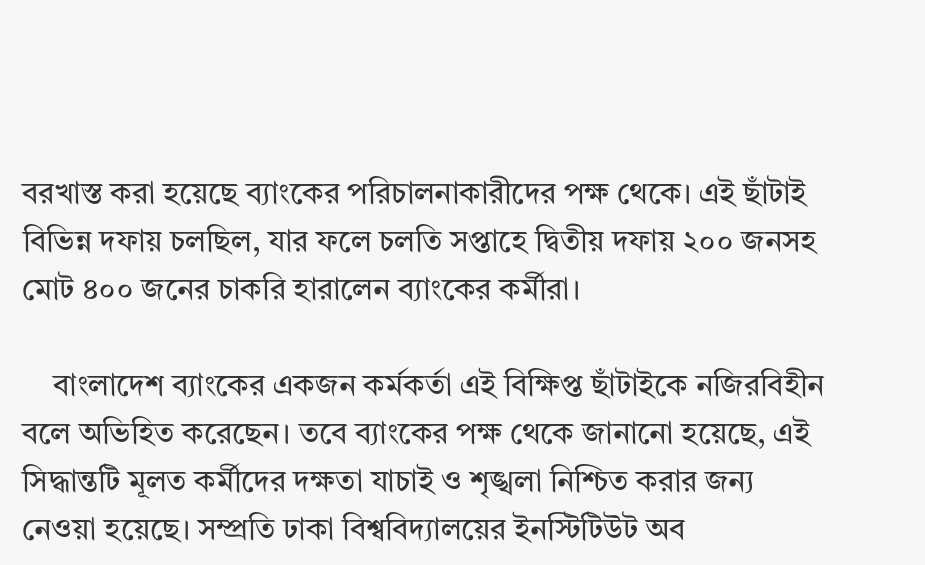বরখাস্ত করা হয়েছে ব্যাংকের পরিচালনাকারীদের পক্ষ থেকে। এই ছাঁটাই বিভিন্ন দফায় চলছিল, যার ফলে চলতি সপ্তাহে দ্বিতীয় দফায় ২০০ জনসহ মোট ৪০০ জনের চাকরি হারালেন ব্যাংকের কর্মীরা।

    বাংলাদেশ ব্যাংকের একজন কর্মকর্তা এই বিক্ষিপ্ত ছাঁটাইকে নজিরবিহীন বলে অভিহিত করেছেন। তবে ব্যাংকের পক্ষ থেকে জানানো হয়েছে, এই সিদ্ধান্তটি মূলত কর্মীদের দক্ষতা যাচাই ও শৃঙ্খলা নিশ্চিত করার জন্য নেওয়া হয়েছে। সম্প্রতি ঢাকা বিশ্ববিদ্যালয়ের ইনস্টিটিউট অব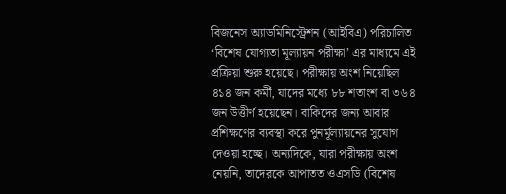বিজনেস অ্যাডমিনিস্ট্রেশন (আইবিএ) পরিচালিত ‘বিশেষ যোগ্যতা মূল্যায়ন পরীক্ষা’ এর মাধ্যমে এই প্রক্রিয়া শুরু হয়েছে। পরীক্ষায় অংশ নিয়েছিল ৪১৪ জন কর্মী, যাদের মধ্যে ৮৮ শতাংশ বা ৩৬৪ জন উত্তীর্ণ হয়েছেন। বাকিদের জন্য আবার প্রশিক্ষণের ব্যবস্থা করে পুনর্মূল্যায়নের সুযোগ দেওয়া হচ্ছে। অন্যদিকে, যারা পরীক্ষায় অংশ নেয়নি, তাদেরকে আপাতত ওএসডি (বিশেষ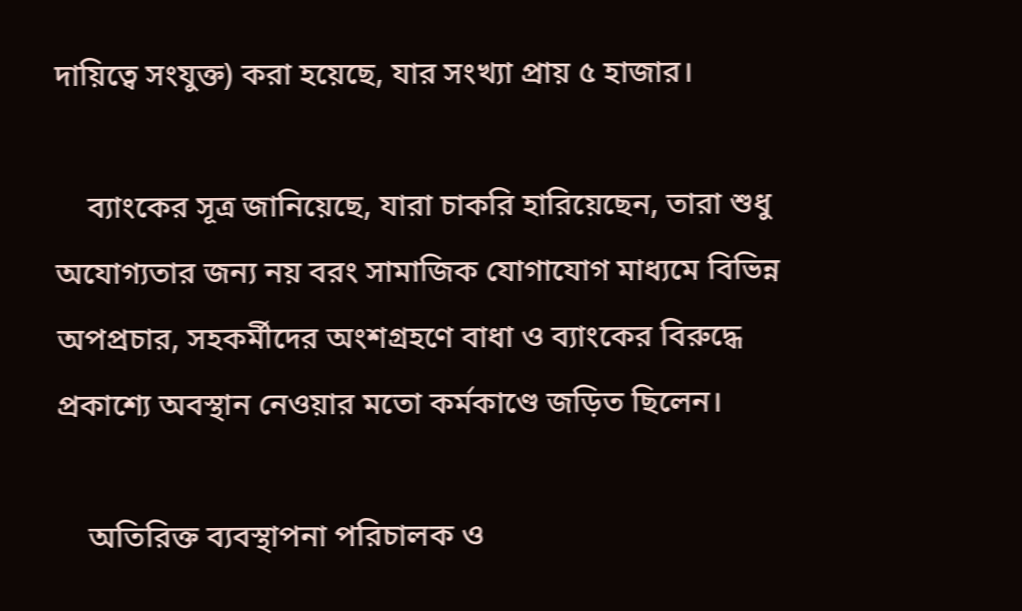দায়িত্বে সংযুক্ত) করা হয়েছে, যার সংখ্যা প্রায় ৫ হাজার।

    ব্যাংকের সূত্র জানিয়েছে, যারা চাকরি হারিয়েছেন, তারা শুধু অযোগ্যতার জন্য নয় বরং সামাজিক যোগাযোগ মাধ্যমে বিভিন্ন অপপ্রচার, সহকর্মীদের অংশগ্রহণে বাধা ও ব্যাংকের বিরুদ্ধে প্রকাশ্যে অবস্থান নেওয়ার মতো কর্মকাণ্ডে জড়িত ছিলেন।

    অতিরিক্ত ব্যবস্থাপনা পরিচালক ও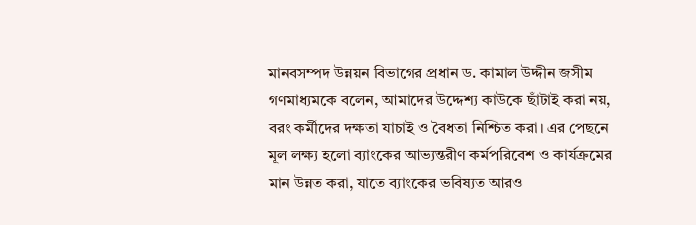মানবসম্পদ উন্নয়ন বিভাগের প্রধান ড. কামাল উদ্দীন জসীম গণমাধ্যমকে বলেন, আমাদের উদ্দেশ্য কাউকে ছাঁটাই করা নয়, বরং কর্মীদের দক্ষতা যাচাই ও বৈধতা নিশ্চিত করা। এর পেছনে মূল লক্ষ্য হলো ব্যাংকের আভ্যন্তরীণ কর্মপরিবেশ ও কার্যক্রমের মান উন্নত করা, যাতে ব্যাংকের ভবিষ্যত আরও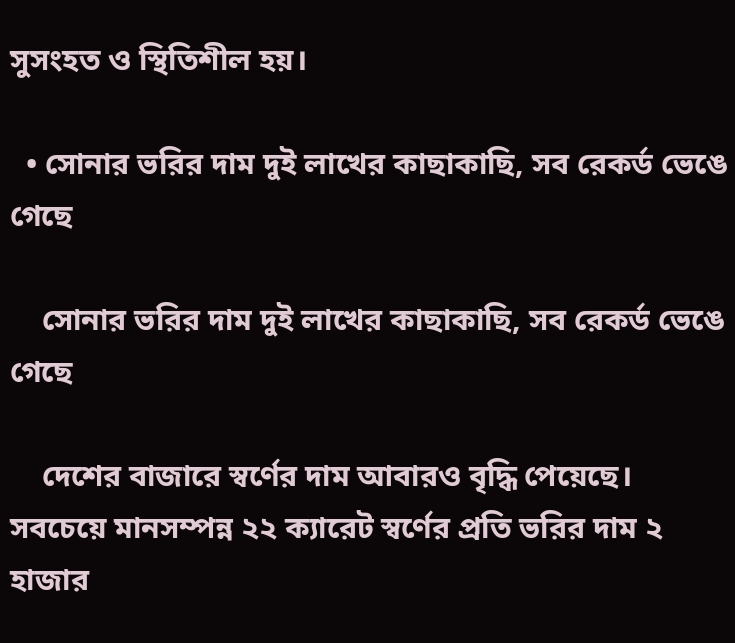সুসংহত ও স্থিতিশীল হয়।

  • সোনার ভরির দাম দুই লাখের কাছাকাছি, সব রেকর্ড ভেঙে গেছে

    সোনার ভরির দাম দুই লাখের কাছাকাছি, সব রেকর্ড ভেঙে গেছে

    দেশের বাজারে স্বর্ণের দাম আবারও বৃদ্ধি পেয়েছে। সবচেয়ে মানসম্পন্ন ২২ ক্যারেট স্বর্ণের প্রতি ভরির দাম ২ হাজার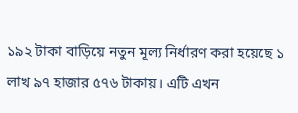১৯২ টাকা বাড়িয়ে নতুন মূল্য নির্ধারণ করা হয়েছে ১ লাখ ৯৭ হাজার ৫৭৬ টাকায়। এটি এখন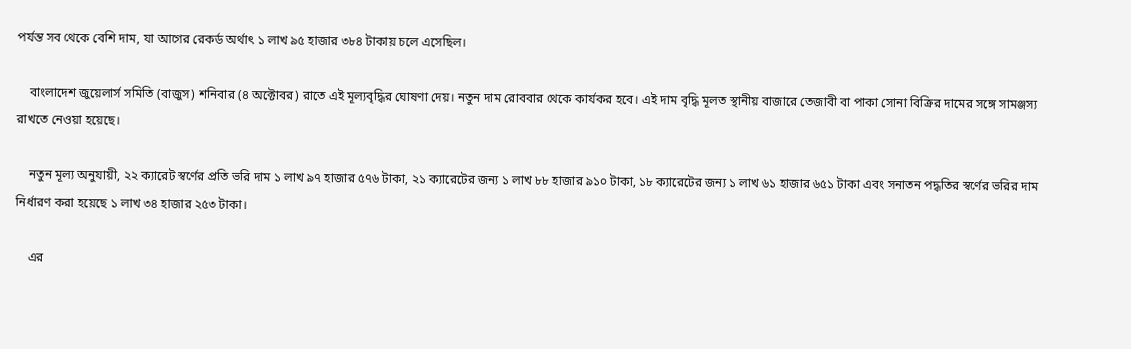পর্যন্ত সব থেকে বেশি দাম, যা আগের রেকর্ড অর্থাৎ ১ লাখ ৯৫ হাজার ৩৮৪ টাকায় চলে এসেছিল।

    বাংলাদেশ জুয়েলার্স সমিতি (বাজুস) শনিবার (৪ অক্টোবর) রাতে এই মূল্যবৃদ্ধির ঘোষণা দেয়। নতুন দাম রোববার থেকে কার্যকর হবে। এই দাম বৃদ্ধি মূলত স্থানীয় বাজারে তেজাবী বা পাকা সোনা বিক্রির দামের সঙ্গে সামঞ্জস্য রাখতে নেওয়া হয়েছে।

    নতুন মূল্য অনুযায়ী, ২২ ক্যারেট স্বর্ণের প্রতি ভরি দাম ১ লাখ ৯৭ হাজার ৫৭৬ টাকা, ২১ ক্যারেটের জন্য ১ লাখ ৮৮ হাজার ৯১০ টাকা, ১৮ ক্যারেটের জন্য ১ লাখ ৬১ হাজার ৬৫১ টাকা এবং সনাতন পদ্ধতির স্বর্ণের ভরির দাম নির্ধারণ করা হয়েছে ১ লাখ ৩৪ হাজার ২৫৩ টাকা।

    এর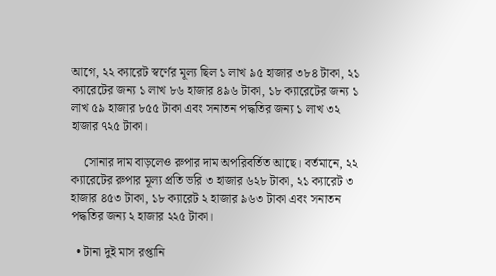আগে, ২২ ক্যারেট স্বর্ণের মূল্য ছিল ১ লাখ ৯৫ হাজার ৩৮৪ টাকা, ২১ ক্যারেটের জন্য ১ লাখ ৮৬ হাজার ৪৯৬ টাকা, ১৮ ক্যারেটের জন্য ১ লাখ ৫৯ হাজার ৮৫৫ টাকা এবং সনাতন পদ্ধতির জন্য ১ লাখ ৩২ হাজার ৭২৫ টাকা।

    সোনার দাম বাড়লেও রুপার দাম অপরিবর্তিত আছে। বর্তমানে, ২২ ক্যারেটের রুপার মূল্য প্রতি ভরি ৩ হাজার ৬২৮ টাকা, ২১ ক্যারেট ৩ হাজার ৪৫৩ টাকা, ১৮ ক্যারেট ২ হাজার ৯৬৩ টাকা এবং সনাতন পদ্ধতির জন্য ২ হাজার ২২৫ টাকা।

  • টানা দুই মাস রপ্তানি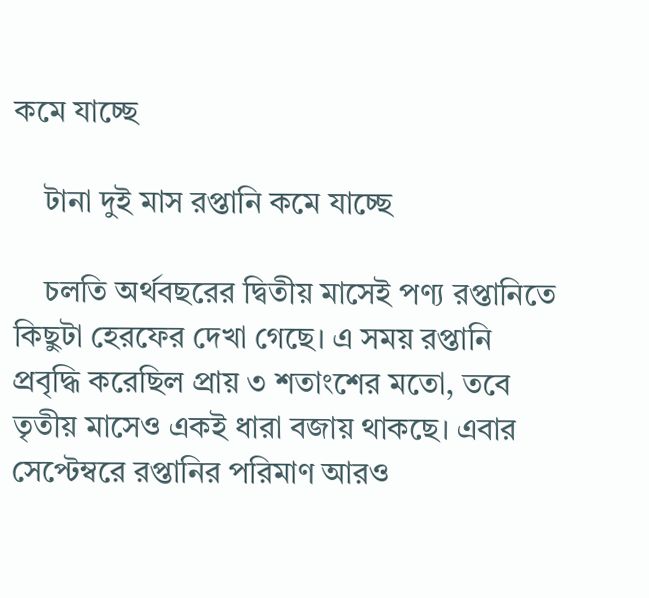কমে যাচ্ছে

    টানা দুই মাস রপ্তানি কমে যাচ্ছে

    চলতি অর্থবছরের দ্বিতীয় মাসেই পণ্য রপ্তানিতে কিছুটা হেরফের দেখা গেছে। এ সময় রপ্তানি প্রবৃদ্ধি করেছিল প্রায় ৩ শতাংশের মতো, তবে তৃতীয় মাসেও একই ধারা বজায় থাকছে। এবার সেপ্টেম্বরে রপ্তানির পরিমাণ আরও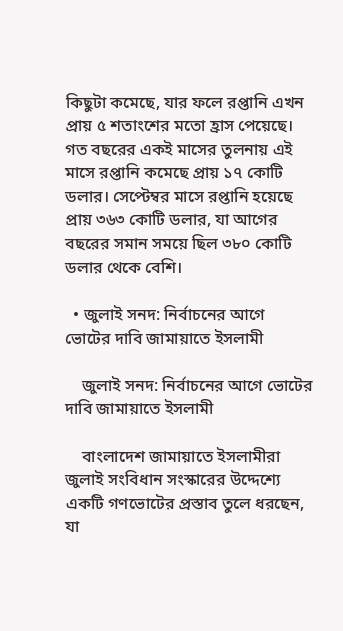কিছুটা কমেছে, যার ফলে রপ্তানি এখন প্রায় ৫ শতাংশের মতো হ্রাস পেয়েছে। গত বছরের একই মাসের তুলনায় এই মাসে রপ্তানি কমেছে প্রায় ১৭ কোটি ডলার। সেপ্টেম্বর মাসে রপ্তানি হয়েছে প্রায় ৩৬৩ কোটি ডলার, যা আগের বছরের সমান সময়ে ছিল ৩৮০ কোটি ডলার থেকে বেশি।

  • জুলাই সনদ: নির্বাচনের আগে ভোটের দাবি জামায়াতে ইসলামী

    জুলাই সনদ: নির্বাচনের আগে ভোটের দাবি জামায়াতে ইসলামী

    বাংলাদেশ জামায়াতে ইসলামীরা জুলাই সংবিধান সংস্কারের উদ্দেশ্যে একটি গণভোটের প্রস্তাব তুলে ধরছেন, যা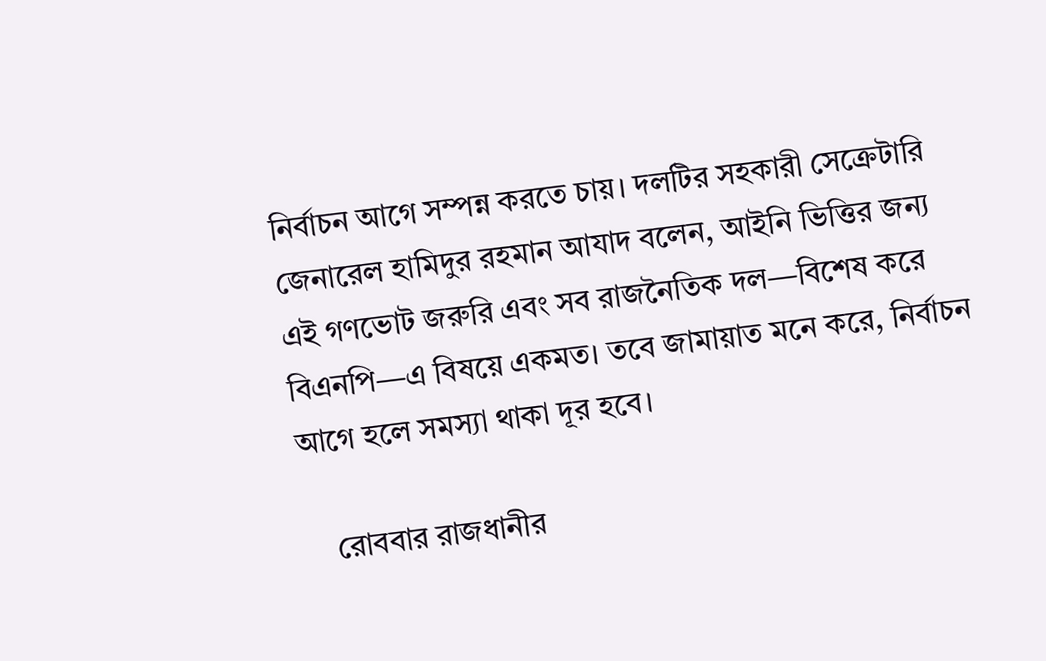নির্বাচন আগে সম্পন্ন করতে চায়। দলটির সহকারী সেক্রেটারি জেনারেল হামিদুর রহমান আযাদ বলেন, আইনি ভিত্তির জন্য এই গণভোট জরুরি এবং সব রাজনৈতিক দল—বিশেষ করে বিএনপি—এ বিষয়ে একমত। তবে জামায়াত মনে করে, নির্বাচন আগে হলে সমস্যা থাকা দূর হবে।

    রোববার রাজধানীর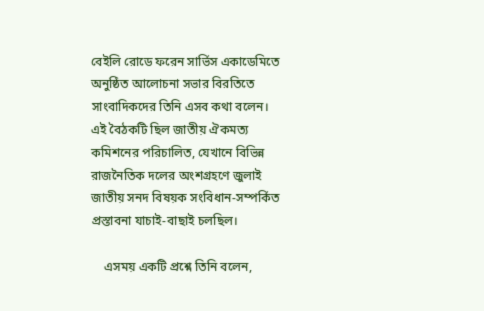বেইলি রোডে ফরেন সার্ভিস একাডেমিতে অনুষ্ঠিত আলোচনা সভার বিরতিতে সাংবাদিকদের তিনি এসব কথা বলেন। এই বৈঠকটি ছিল জাতীয় ঐকমত্য কমিশনের পরিচালিত, যেখানে বিভিন্ন রাজনৈতিক দলের অংশগ্রহণে জুলাই জাতীয় সনদ বিষয়ক সংবিধান-সম্পর্কিত প্রস্তাবনা যাচাই-বাছাই চলছিল।

    এসময় একটি প্রশ্নে তিনি বলেন,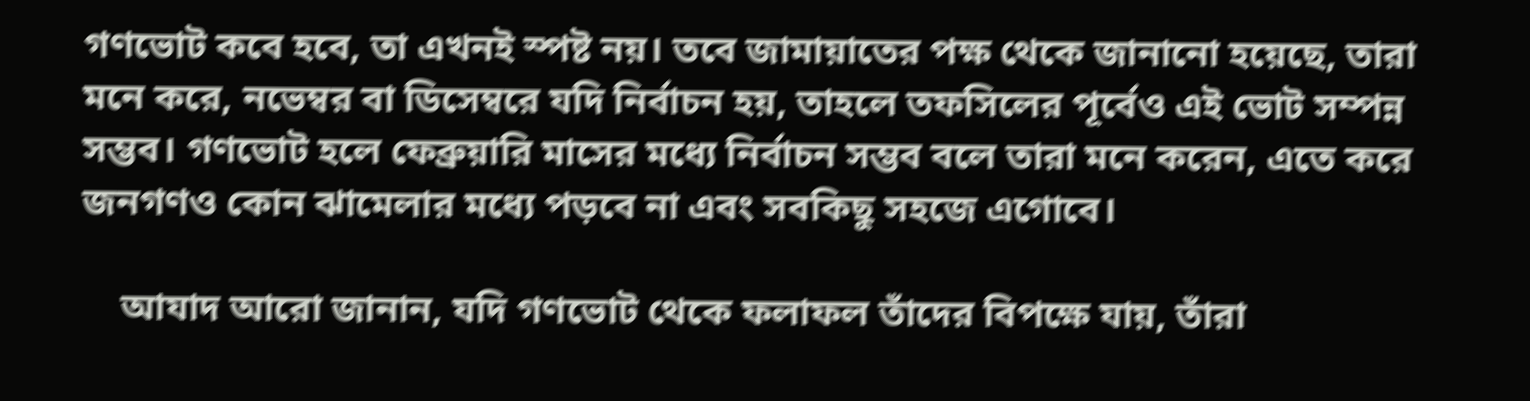গণভোট কবে হবে, তা এখনই স্পষ্ট নয়। তবে জামায়াতের পক্ষ থেকে জানানো হয়েছে, তারা মনে করে, নভেম্বর বা ডিসেম্বরে যদি নির্বাচন হয়, তাহলে তফসিলের পূর্বেও এই ভোট সম্পন্ন সম্ভব। গণভোট হলে ফেব্রুয়ারি মাসের মধ্যে নির্বাচন সম্ভব বলে তারা মনে করেন, এতে করে জনগণও কোন ঝামেলার মধ্যে পড়বে না এবং সবকিছু সহজে এগোবে।

    আযাদ আরো জানান, যদি গণভোট থেকে ফলাফল তাঁদের বিপক্ষে যায়, তাঁরা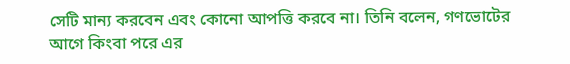সেটি মান্য করবেন এবং কোনো আপত্তি করবে না। তিনি বলেন, গণভোটের আগে কিংবা পরে এর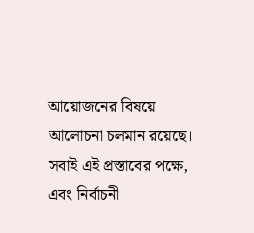আয়োজনের বিষয়ে আলোচনা চলমান রয়েছে। সবাই এই প্রস্তাবের পক্ষে, এবং নির্বাচনী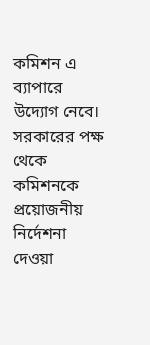কমিশন এ ব্যাপারে উদ্যোগ নেবে। সরকারের পক্ষ থেকে কমিশনকে প্রয়োজনীয় নির্দেশনা দেওয়া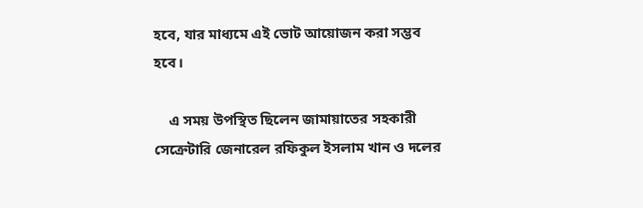হবে, যার মাধ্যমে এই ভোট আয়োজন করা সম্ভব হবে।

    এ সময় উপস্থিত ছিলেন জামায়াতের সহকারী সেক্রেটারি জেনারেল রফিকুল ইসলাম খান ও দলের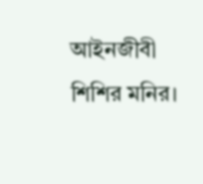আইনজীবী শিশির মনির।